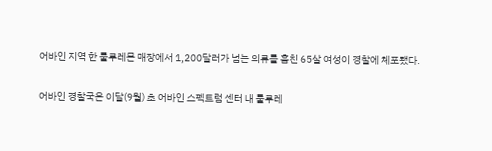어바인 지역 한 룰루레몬 매장에서 1,200달러가 넘는 의류를 훔친 65살 여성이 경찰에 체포됐다.

어바인 경찰국은 이달(9월) 초 어바인 스펙트럼 센터 내 룰루레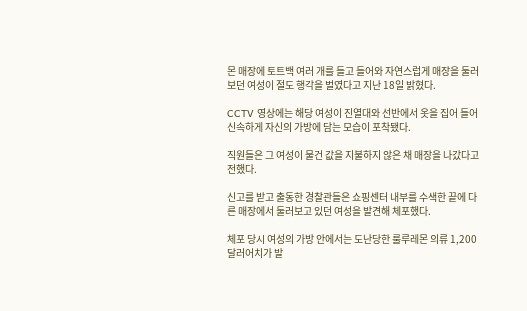몬 매장에 토트백 여러 개를 들고 들어와 자연스럽게 매장을 둘러보던 여성이 절도 행각을 벌였다고 지난 18일 밝혔다.

CCTV 영상에는 해당 여성이 진열대와 선반에서 옷을 집어 들어 신속하게 자신의 가방에 담는 모습이 포착됐다.

직원들은 그 여성이 물건 값을 지불하지 않은 채 매장을 나갔다고 전했다.

신고를 받고 출동한 경찰관들은 쇼핑센터 내부를 수색한 끝에 다른 매장에서 둘러보고 있던 여성을 발견해 체포했다.

체포 당시 여성의 가방 안에서는 도난당한 룰루레몬 의류 1,200달러어치가 발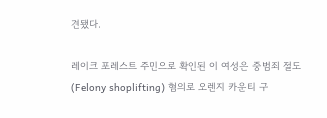견됐다.

레이크 포레스트 주민으로 확인된 이 여성은 중범죄 절도(Felony shoplifting) 혐의로 오렌지 카운티 구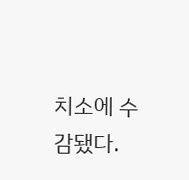치소에 수감됐다.